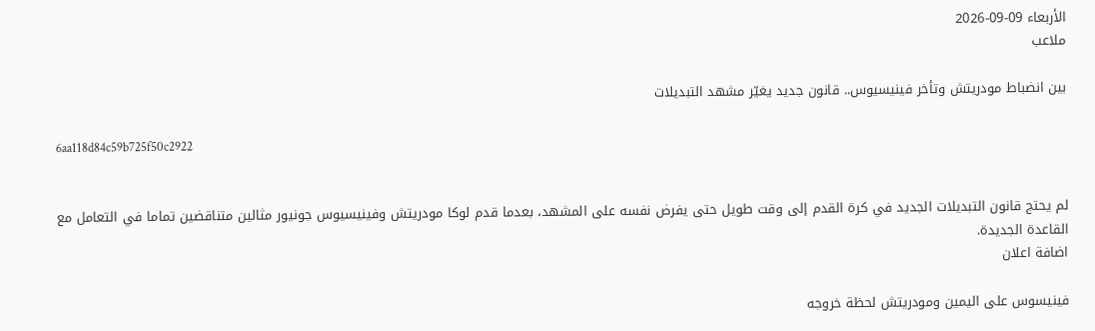الأربعاء 09-09-2026
ملاعب

بين انضباط مودريتش وتأخر فينيسيوس.. قانون جديد يغيّر مشهد التبديلات

6aa118d84c59b725f50c2922


لم يحتج قانون التبديلات الجديد في كرة القدم إلى وقت طويل حتى يفرض نفسه على المشهد، بعدما قدم لوكا مودريتش وفينيسيوس جونيور مثالين متناقضين تماما في التعامل مع القاعدة الجديدة.
اضافة اعلان

فينيسوس على اليمين ومودريتش لحظة خروجه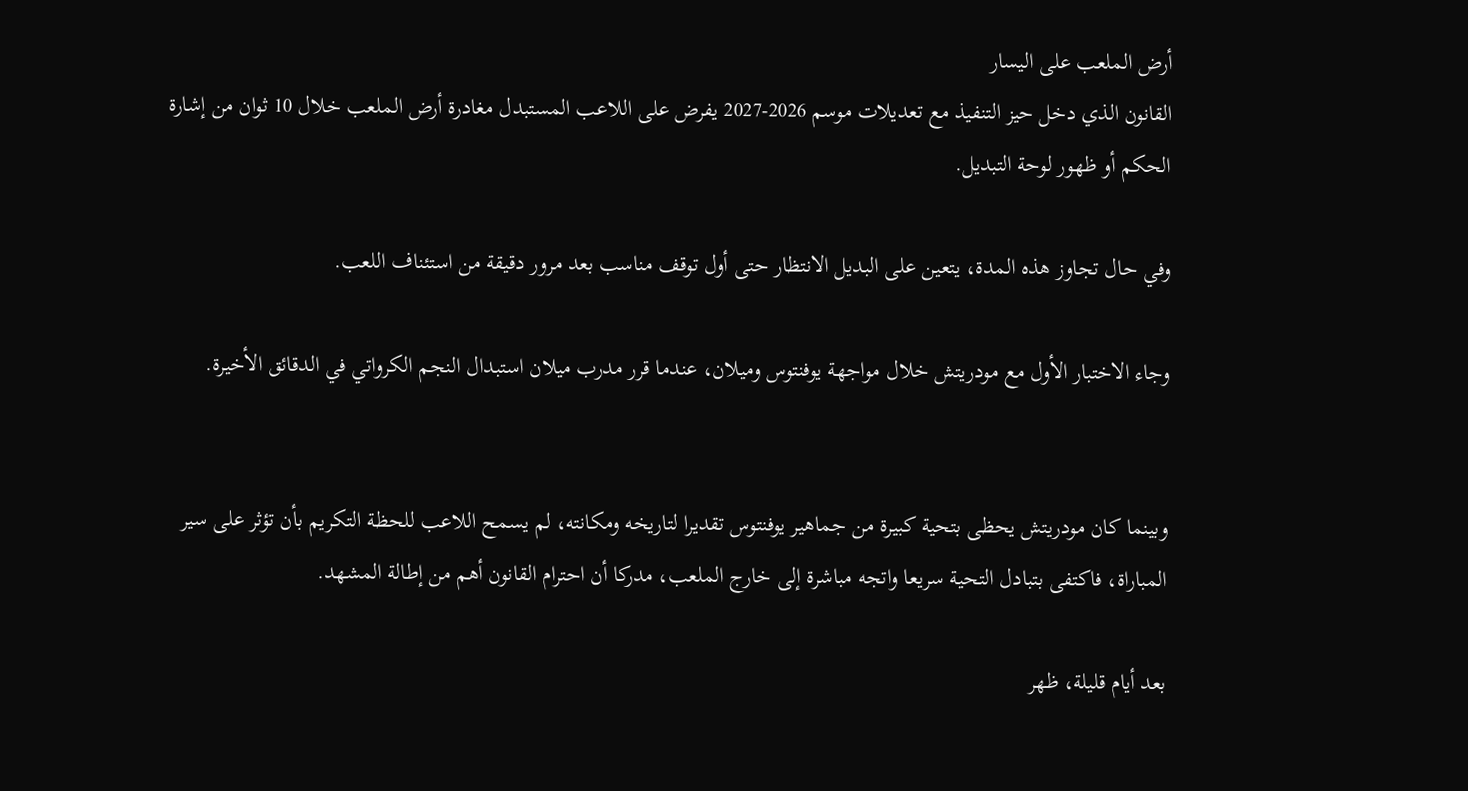أرض الملعب على اليسار
القانون الذي دخل حيز التنفيذ مع تعديلات موسم 2026-2027 يفرض على اللاعب المستبدل مغادرة أرض الملعب خلال 10 ثوان من إشارة الحكم أو ظهور لوحة التبديل.

وفي حال تجاوز هذه المدة، يتعين على البديل الانتظار حتى أول توقف مناسب بعد مرور دقيقة من استئناف اللعب.

وجاء الاختبار الأول مع مودريتش خلال مواجهة يوفنتوس وميلان، عندما قرر مدرب ميلان استبدال النجم الكرواتي في الدقائق الأخيرة.


وبينما كان مودريتش يحظى بتحية كبيرة من جماهير يوفنتوس تقديرا لتاريخه ومكانته، لم يسمح اللاعب للحظة التكريم بأن تؤثر على سير المباراة، فاكتفى بتبادل التحية سريعا واتجه مباشرة إلى خارج الملعب، مدركا أن احترام القانون أهم من إطالة المشهد.

بعد أيام قليلة، ظهر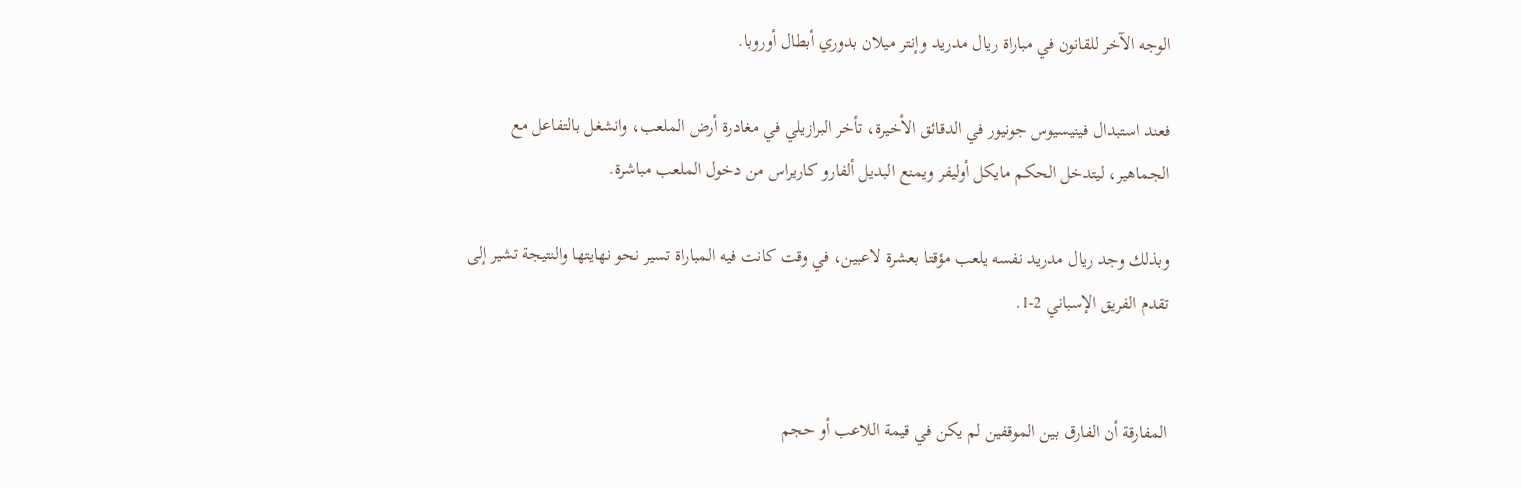الوجه الآخر للقانون في مباراة ريال مدريد وإنتر ميلان بدوري أبطال أوروبا.

فعند استبدال فينيسيوس جونيور في الدقائق الأخيرة، تأخر البرازيلي في مغادرة أرض الملعب، وانشغل بالتفاعل مع الجماهير، ليتدخل الحكم مايكل أوليفر ويمنع البديل ألفارو كاريراس من دخول الملعب مباشرة.

وبذلك وجد ريال مدريد نفسه يلعب مؤقتا بعشرة لاعبين، في وقت كانت فيه المباراة تسير نحو نهايتها والنتيجة تشير إلى تقدم الفريق الإسباني 2-1.


المفارقة أن الفارق بين الموقفين لم يكن في قيمة اللاعب أو حجم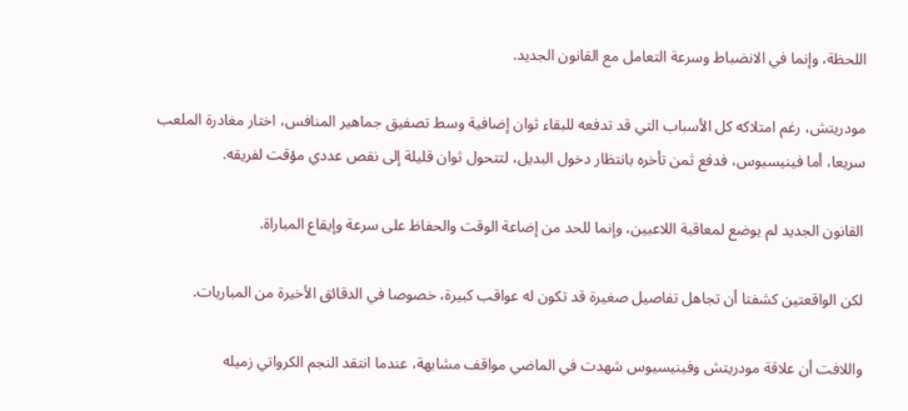اللحظة، وإنما في الانضباط وسرعة التعامل مع القانون الجديد.

مودريتش، رغم امتلاكه كل الأسباب التي قد تدفعه للبقاء ثوان إضافية وسط تصفيق جماهير المنافس، اختار مغادرة الملعب سريعا، أما فينيسيوس، فدفع ثمن تأخره بانتظار دخول البديل، لتتحول ثوان قليلة إلى نقص عددي مؤقت لفريقه.

القانون الجديد لم يوضع لمعاقبة اللاعبين، وإنما للحد من إضاعة الوقت والحفاظ على سرعة وإيقاع المباراة.

لكن الواقعتين كشفتا أن تجاهل تفاصيل صغيرة قد تكون له عواقب كبيرة، خصوصا في الدقائق الأخيرة من المباريات.

واللافت أن علاقة مودريتش وفينيسيوس شهدت في الماضي مواقف مشابهة، عندما انتقد النجم الكرواتي زميله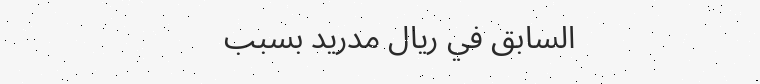السابق في ريال مدريد بسبب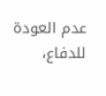عدم العودة للدفاع،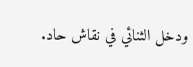ودخل الثنائي في نقاش حاد.